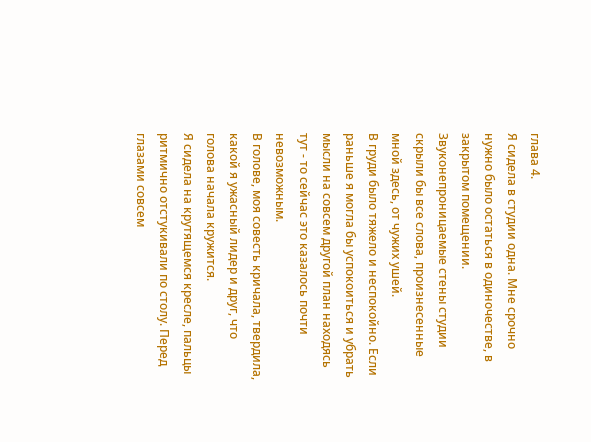глава 4.
Я сидела в студии одна. Мне срочно нужно было остаться в одиночестве, в закрытом помещении.
Звуконепроницаемые стены студии скрыли бы все слова, произнесенные мной здесь, от чужих ушей.
В груди было тяжело и неспокойно. Если раньше я могла бы успокоиться и убрать мысли на совсем другой план находясь тут - то сейчас это казалось почти невозможным.
В голове, моя совесть кричала, твердила, какой я ужасный лидер и друг, что голова начала кружится.
Я сидела на крутящемся кресле, пальцы ритмично отстукивали по столу. Перед глазами совсем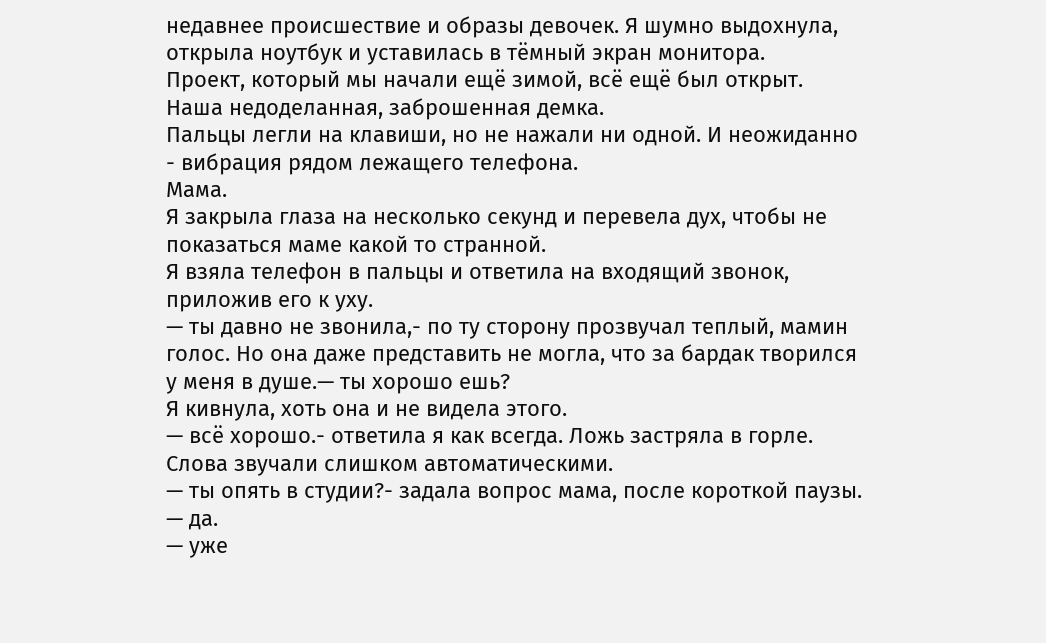недавнее происшествие и образы девочек. Я шумно выдохнула, открыла ноутбук и уставилась в тёмный экран монитора.
Проект, который мы начали ещё зимой, всё ещё был открыт. Наша недоделанная, заброшенная демка.
Пальцы легли на клавиши, но не нажали ни одной. И неожиданно - вибрация рядом лежащего телефона.
Мама.
Я закрыла глаза на несколько секунд и перевела дух, чтобы не показаться маме какой то странной.
Я взяла телефон в пальцы и ответила на входящий звонок, приложив его к уху.
— ты давно не звонила,- по ту сторону прозвучал теплый, мамин голос. Но она даже представить не могла, что за бардак творился у меня в душе.— ты хорошо ешь?
Я кивнула, хоть она и не видела этого.
— всё хорошо.- ответила я как всегда. Ложь застряла в горле. Слова звучали слишком автоматическими.
— ты опять в студии?- задала вопрос мама, после короткой паузы.
— да.
— уже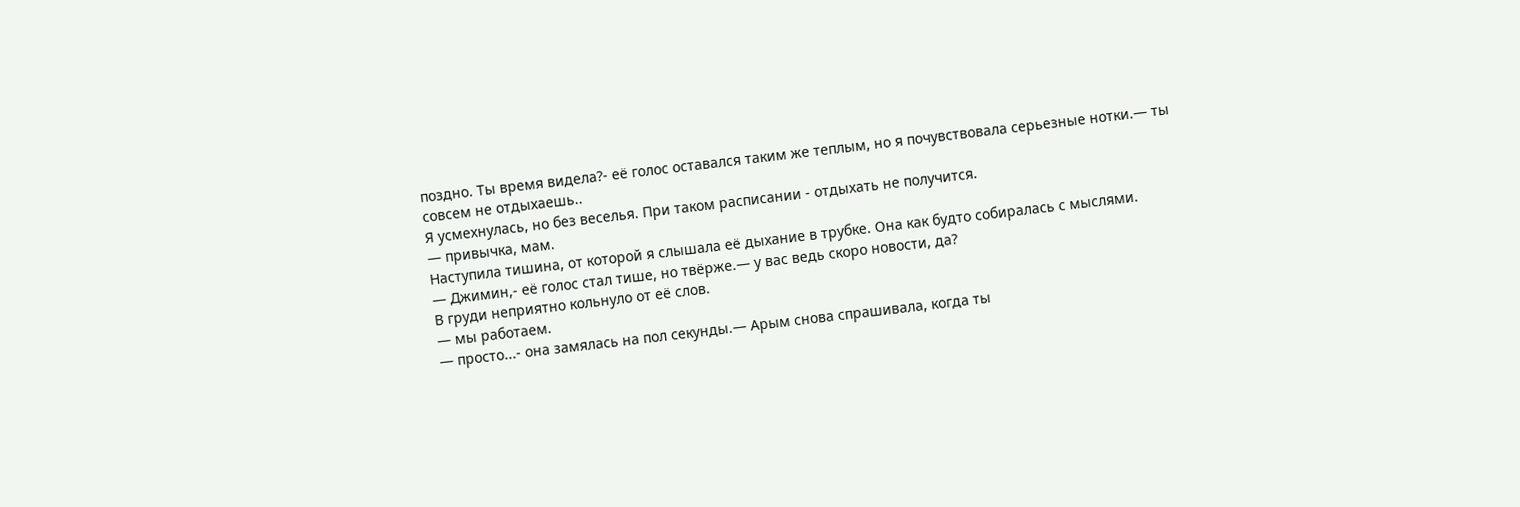поздно. Ты время видела?- её голос оставался таким же теплым, но я почувствовала серьезные нотки.— ты совсем не отдыхаешь..
Я усмехнулась, но без веселья. При таком расписании - отдыхать не получится.
— привычка, мам.
Наступила тишина, от которой я слышала её дыхание в трубке. Она как будто собиралась с мыслями.
— Джимин,- её голос стал тише, но твёрже.— у вас ведь скоро новости, да?
В груди неприятно кольнуло от её слов.
— мы работаем.
— просто...- она замялась на пол секунды.— Арым снова спрашивала, когда ты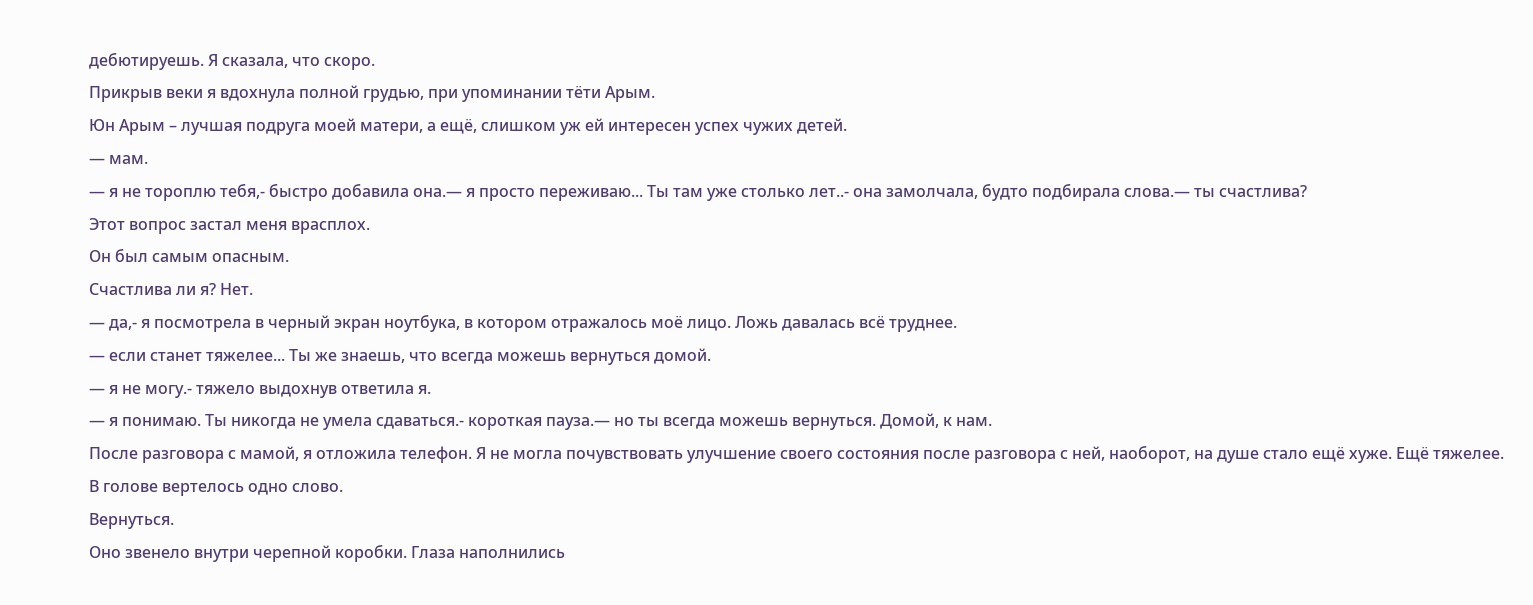дебютируешь. Я сказала, что скоро.
Прикрыв веки я вдохнула полной грудью, при упоминании тёти Арым.
Юн Арым – лучшая подруга моей матери, а ещё, слишком уж ей интересен успех чужих детей.
— мам.
— я не тороплю тебя,- быстро добавила она.— я просто переживаю... Ты там уже столько лет..- она замолчала, будто подбирала слова.— ты счастлива?
Этот вопрос застал меня врасплох.
Он был самым опасным.
Счастлива ли я? Нет.
— да,- я посмотрела в черный экран ноутбука, в котором отражалось моё лицо. Ложь давалась всё труднее.
— если станет тяжелее... Ты же знаешь, что всегда можешь вернуться домой.
— я не могу.- тяжело выдохнув ответила я.
— я понимаю. Ты никогда не умела сдаваться.- короткая пауза.— но ты всегда можешь вернуться. Домой, к нам.
После разговора с мамой, я отложила телефон. Я не могла почувствовать улучшение своего состояния после разговора с ней, наоборот, на душе стало ещё хуже. Ещё тяжелее.
В голове вертелось одно слово.
Вернуться.
Оно звенело внутри черепной коробки. Глаза наполнились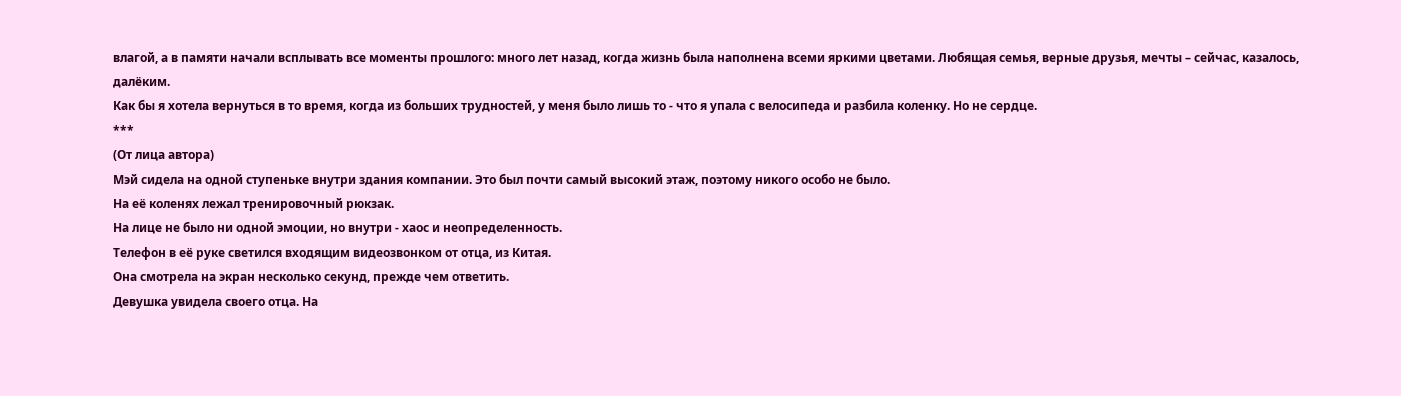влагой, а в памяти начали всплывать все моменты прошлого: много лет назад, когда жизнь была наполнена всеми яркими цветами. Любящая семья, верные друзья, мечты – сейчас, казалось, далёким.
Как бы я хотела вернуться в то время, когда из больших трудностей, у меня было лишь то - что я упала с велосипеда и разбила коленку. Но не сердце.
***
(От лица автора)
Мэй сидела на одной ступеньке внутри здания компании. Это был почти самый высокий этаж, поэтому никого особо не было.
На её коленях лежал тренировочный рюкзак.
На лице не было ни одной эмоции, но внутри - хаос и неопределенность.
Телефон в её руке светился входящим видеозвонком от отца, из Китая.
Она смотрела на экран несколько секунд, прежде чем ответить.
Девушка увидела своего отца. На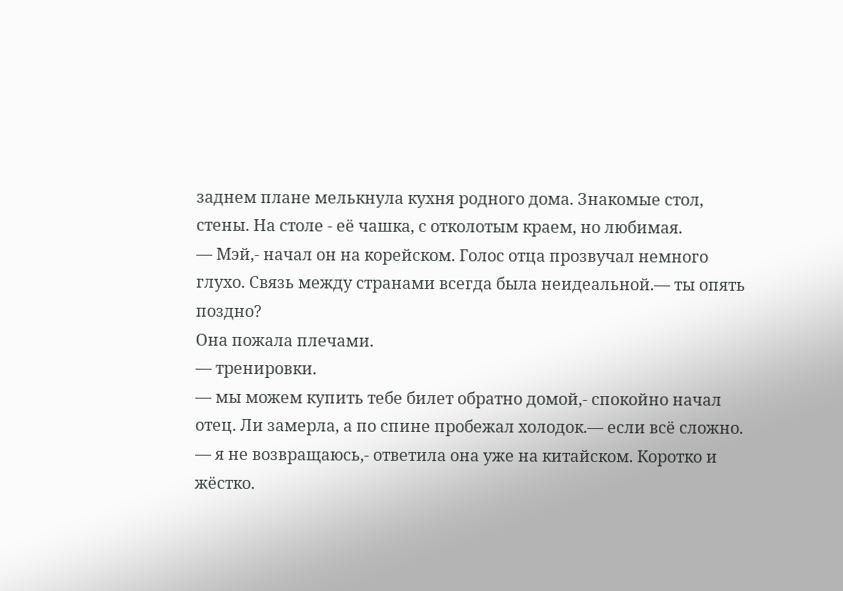заднем плане мелькнула кухня родного дома. Знакомые стол, стены. На столе - её чашка, с отколотым краем, но любимая.
— Мэй,- начал он на корейском. Голос отца прозвучал немного глухо. Связь между странами всегда была неидеальной.— ты опять поздно?
Она пожала плечами.
— тренировки.
— мы можем купить тебе билет обратно домой,- спокойно начал отец. Ли замерла, а по спине пробежал холодок.— если всё сложно.
— я не возвращаюсь,- ответила она уже на китайском. Коротко и жёстко.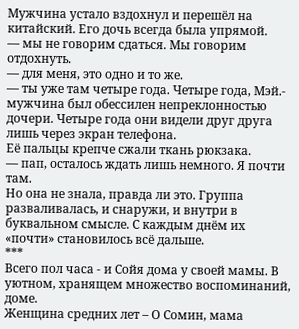Мужчина устало вздохнул и перешёл на китайский. Его дочь всегда была упрямой.
— мы не говорим сдаться. Мы говорим отдохнуть.
— для меня, это одно и то же.
— ты уже там четыре года. Четыре года, Мэй.- мужчина был обессилен непреклонностью дочери. Четыре года они видели друг друга лишь через экран телефона.
Её пальцы крепче сжали ткань рюкзака.
— пап, осталось ждать лишь немного. Я почти там.
Но она не знала, правда ли это. Группа разваливалась, и снаружи, и внутри в буквальном смысле. С каждым днём их «почти» становилось всё дальше.
***
Всего пол часа - и Сойя дома у своей мамы. В уютном, хранящем множество воспоминаний, доме.
Женщина средних лет – О Сомин, мама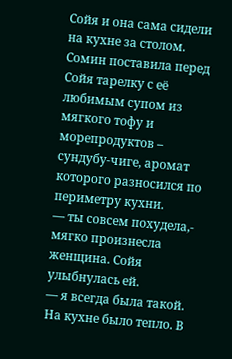Сойя и она сама сидели на кухне за столом.
Сомин поставила перед Сойя тарелку с её любимым супом из мягкого тофу и морепродуктов – сундубу-чиге, аромат которого разносился по периметру кухни.
— ты совсем похудела,- мягко произнесла женщина. Сойя улыбнулась ей.
— я всегда была такой.
На кухне было тепло. В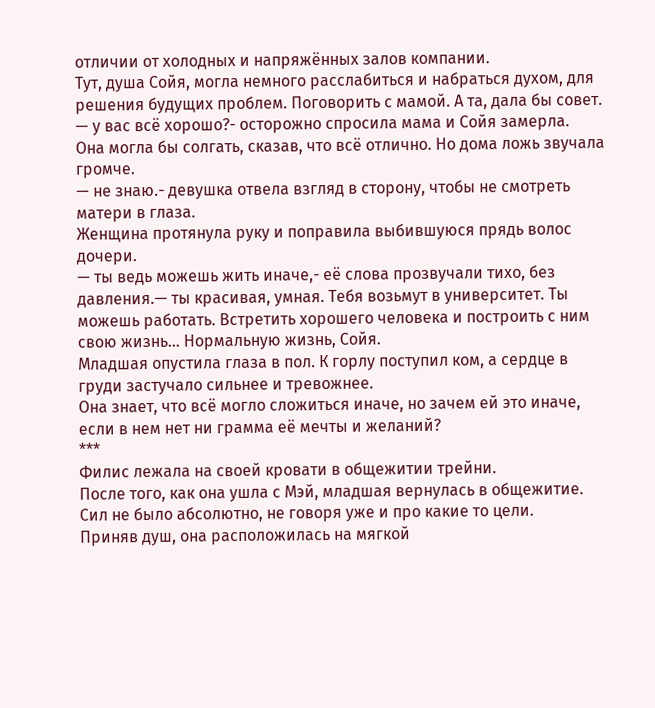отличии от холодных и напряжённых залов компании.
Тут, душа Сойя, могла немного расслабиться и набраться духом, для решения будущих проблем. Поговорить с мамой. А та, дала бы совет.
— у вас всё хорошо?- осторожно спросила мама и Сойя замерла.
Она могла бы солгать, сказав, что всё отлично. Но дома ложь звучала громче.
— не знаю.- девушка отвела взгляд в сторону, чтобы не смотреть матери в глаза.
Женщина протянула руку и поправила выбившуюся прядь волос дочери.
— ты ведь можешь жить иначе,- её слова прозвучали тихо, без давления.— ты красивая, умная. Тебя возьмут в университет. Ты можешь работать. Встретить хорошего человека и построить с ним свою жизнь... Нормальную жизнь, Сойя.
Младшая опустила глаза в пол. К горлу поступил ком, а сердце в груди застучало сильнее и тревожнее.
Она знает, что всё могло сложиться иначе, но зачем ей это иначе, если в нем нет ни грамма её мечты и желаний?
***
Филис лежала на своей кровати в общежитии трейни.
После того, как она ушла с Мэй, младшая вернулась в общежитие. Сил не было абсолютно, не говоря уже и про какие то цели.
Приняв душ, она расположилась на мягкой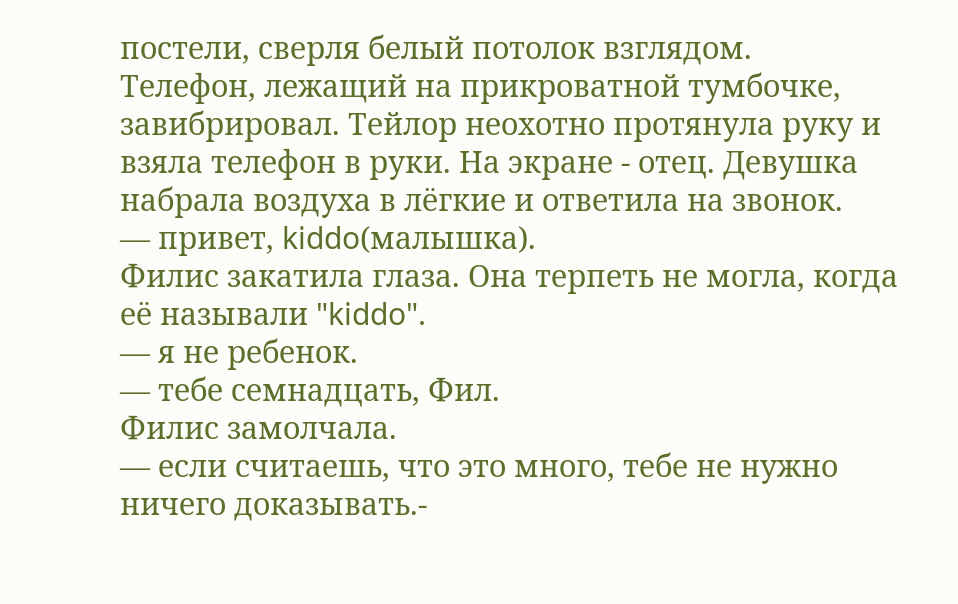постели, сверля белый потолок взглядом.
Телефон, лежащий на прикроватной тумбочке, завибрировал. Тейлор неохотно протянула руку и взяла телефон в руки. На экране - отец. Девушка набрала воздуха в лёгкие и ответила на звонок.
— привет, kiddo(малышка).
Филис закатила глаза. Она терпеть не могла, когда её называли "kiddo".
— я не ребенок.
— тебе семнадцать, Фил.
Филис замолчала.
— если считаешь, что это много, тебе не нужно ничего доказывать.-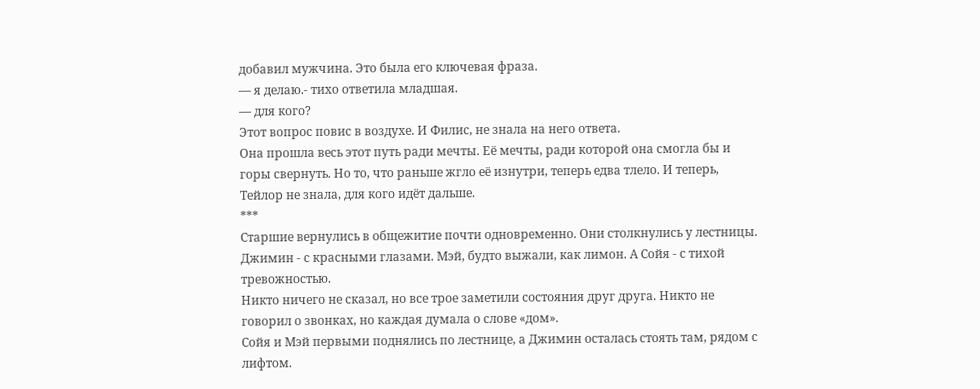добавил мужчина. Это была его ключевая фраза.
— я делаю.- тихо ответила младшая.
— для кого?
Этот вопрос повис в воздухе. И Филис, не знала на него ответа.
Она прошла весь этот путь ради мечты. Её мечты, ради которой она смогла бы и горы свернуть. Но то, что раньше жгло её изнутри, теперь едва тлело. И теперь, Тейлор не знала, для кого идёт дальше.
***
Старшие вернулись в общежитие почти одновременно. Они столкнулись у лестницы.
Джимин - с красными глазами. Мэй, будто выжали, как лимон. А Сойя - с тихой тревожностью.
Никто ничего не сказал, но все трое заметили состояния друг друга. Никто не говорил о звонках, но каждая думала о слове «дом».
Сойя и Мэй первыми поднялись по лестнице, а Джимин осталась стоять там, рядом с лифтом.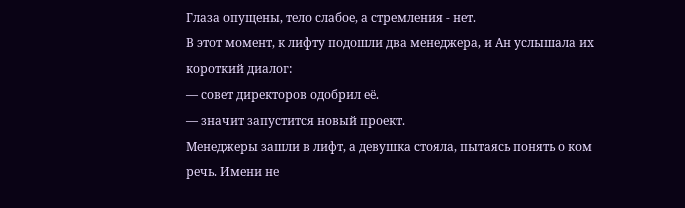Глаза опущены, тело слабое, а стремления - нет.
В этот момент, к лифту подошли два менеджера, и Ан услышала их короткий диалог:
— совет директоров одобрил её.
— значит запустится новый проект.
Менеджеры зашли в лифт, а девушка стояла, пытаясь понять о ком речь. Имени не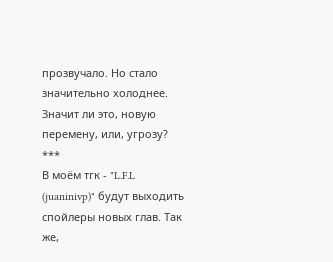прозвучало. Но стало значительно холоднее.
Значит ли это, новую перемену, или, угрозу?
***
В моём тгк - "L.F.L (juaninivp)" будут выходить спойлеры новых глав. Так же,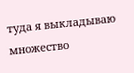туда я выкладываю множество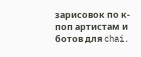зарисовок по к-поп артистам и ботов для chai.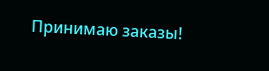Принимаю заказы!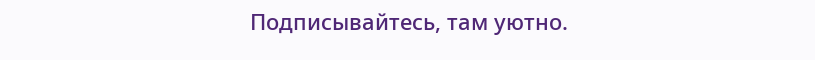Подписывайтесь, там уютно.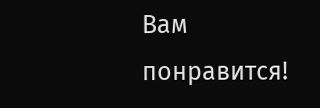Вам понравится!